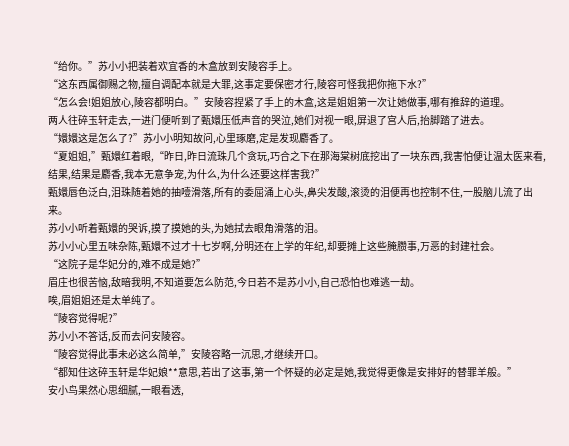“给你。”苏小小把装着欢宜香的木盒放到安陵容手上。
“这东西属御赐之物,擅自调配本就是大罪,这事定要保密才行,陵容可怪我把你拖下水?”
“怎么会!姐姐放心,陵容都明白。”安陵容捏紧了手上的木盒,这是姐姐第一次让她做事,哪有推辞的道理。
两人往碎玉轩走去,一进门便听到了甄嬛压低声音的哭泣,她们对视一眼,屏退了宫人后,抬脚踏了进去。
“嬛嬛这是怎么了?”苏小小明知故问,心里琢磨,定是发现麝香了。
“夏姐姐,”甄嬛红着眼,“昨日,昨日流珠几个贪玩,巧合之下在那海棠树底挖出了一块东西,我害怕便让温太医来看,结果,结果是麝香,我本无意争宠,为什么,为什么还要这样害我?”
甄嬛唇色泛白,泪珠随着她的抽噎滑落,所有的委屈涌上心头,鼻尖发酸,滚烫的泪便再也控制不住,一股脑儿流了出来。
苏小小听着甄嬛的哭诉,摸了摸她的头,为她拭去眼角滑落的泪。
苏小小心里五味杂陈,甄嬛不过才十七岁啊,分明还在上学的年纪,却要摊上这些腌臜事,万恶的封建社会。
“这院子是华妃分的,难不成是她?”
眉庄也很苦恼,敌暗我明,不知道要怎么防范,今日若不是苏小小,自己恐怕也难逃一劫。
唉,眉姐姐还是太单纯了。
“陵容觉得呢?”
苏小小不答话,反而去问安陵容。
“陵容觉得此事未必这么简单,”安陵容略一沉思,才继续开口。
“都知住这碎玉轩是华妃娘**意思,若出了这事,第一个怀疑的必定是她,我觉得更像是安排好的替罪羊般。”
安小鸟果然心思细腻,一眼看透,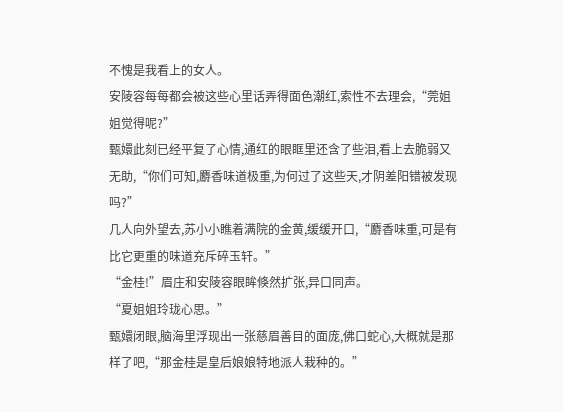不愧是我看上的女人。
安陵容每每都会被这些心里话弄得面色潮红,索性不去理会,“莞姐姐觉得呢?”
甄嬛此刻已经平复了心情,通红的眼眶里还含了些泪,看上去脆弱又无助,“你们可知,麝香味道极重,为何过了这些天,才阴差阳错被发现吗?”
几人向外望去,苏小小瞧着满院的金黄,缓缓开口,“麝香味重,可是有比它更重的味道充斥碎玉轩。”
“金桂!”眉庄和安陵容眼眸倏然扩张,异口同声。
“夏姐姐玲珑心思。”
甄嬛闭眼,脑海里浮现出一张慈眉善目的面庞,佛口蛇心,大概就是那样了吧,“那金桂是皇后娘娘特地派人栽种的。”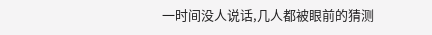一时间没人说话,几人都被眼前的猜测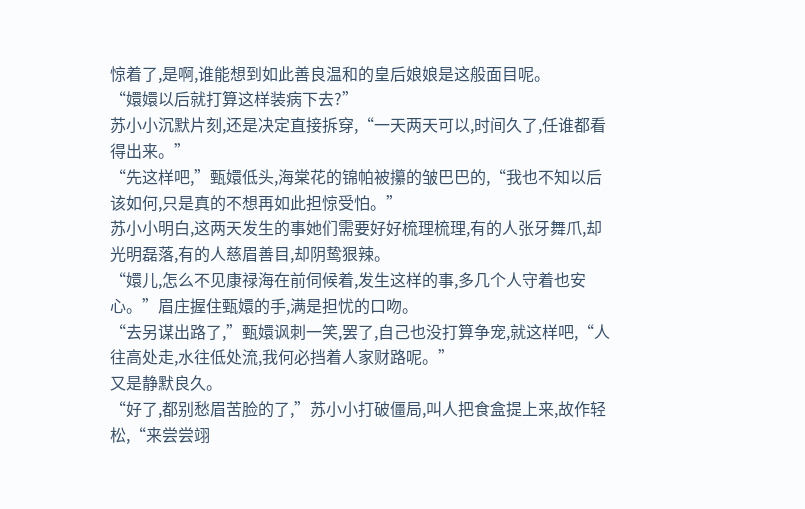惊着了,是啊,谁能想到如此善良温和的皇后娘娘是这般面目呢。
“嬛嬛以后就打算这样装病下去?”
苏小小沉默片刻,还是决定直接拆穿,“一天两天可以,时间久了,任谁都看得出来。”
“先这样吧,”甄嬛低头,海棠花的锦帕被攥的皱巴巴的,“我也不知以后该如何,只是真的不想再如此担惊受怕。”
苏小小明白,这两天发生的事她们需要好好梳理梳理,有的人张牙舞爪,却光明磊落,有的人慈眉善目,却阴鸷狠辣。
“嬛儿,怎么不见康禄海在前伺候着,发生这样的事,多几个人守着也安心。”眉庄握住甄嬛的手,满是担忧的口吻。
“去另谋出路了,”甄嬛讽刺一笑,罢了,自己也没打算争宠,就这样吧,“人往高处走,水往低处流,我何必挡着人家财路呢。”
又是静默良久。
“好了,都别愁眉苦脸的了,”苏小小打破僵局,叫人把食盒提上来,故作轻松,“来尝尝翊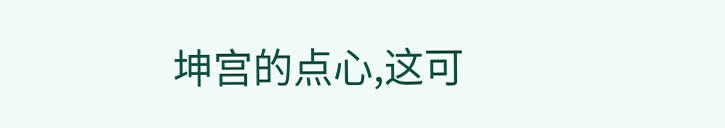坤宫的点心,这可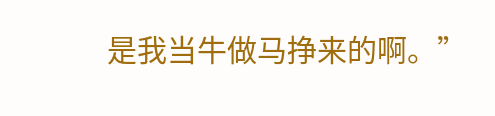是我当牛做马挣来的啊。”